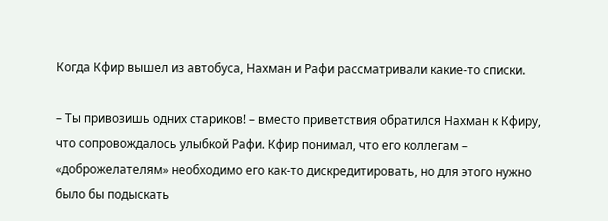Когда Кфир вышел из автобуса, Нахман и Рафи рассматривали какие-то списки.

– Ты привозишь одних стариков! – вместо приветствия обратился Нахман к Кфиру, что сопровождалось улыбкой Рафи. Кфир понимал, что его коллегам – «доброжелателям» необходимо его как-то дискредитировать, но для этого нужно было бы подыскать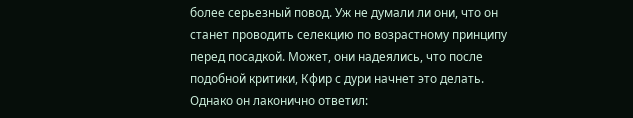более серьезный повод. Уж не думали ли они, что он станет проводить селекцию по возрастному принципу перед посадкой. Может, они надеялись, что после подобной критики, Кфир с дури начнет это делать. Однако он лаконично ответил: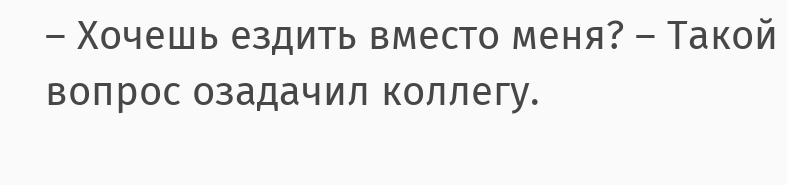– Хочешь ездить вместо меня? – Такой вопрос озадачил коллегу.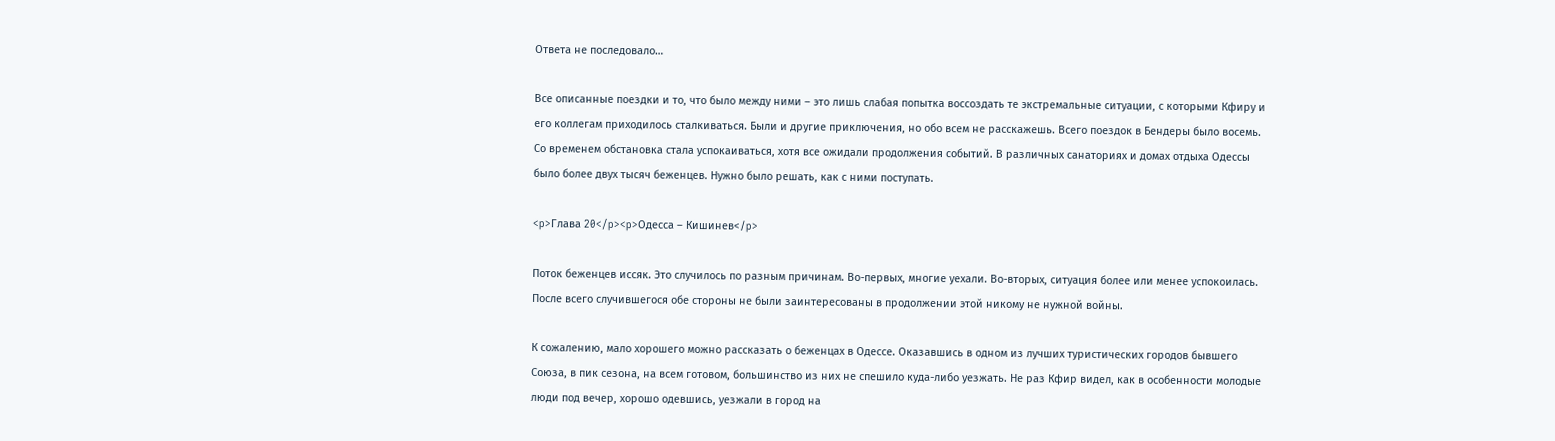Ответа не последовало…

Все описанные поездки и то, что было между ними – это лишь слабая попытка воссоздать те экстремальные ситуации, с которыми Кфиру и его коллегам приходилось сталкиваться. Были и другие приключения, но обо всем не расскажешь. Всего поездок в Бендеры было восемь. Со временем обстановка стала успокаиваться, хотя все ожидали продолжения событий. В различных санаториях и домах отдыха Одессы было более двух тысяч беженцев. Нужно было решать, как с ними поступать.

<p>Глава 20</p><p>Одесса – Кишинев</p>

Поток беженцев иссяк. Это случилось по разным причинам. Во-первых, многие уехали. Во-вторых, ситуация более или менее успокоилась. После всего случившегося обе стороны не были заинтересованы в продолжении этой никому не нужной войны.

К сожалению, мало хорошего можно рассказать о беженцах в Одессе. Оказавшись в одном из лучших туристических городов бывшего Союза, в пик сезона, на всем готовом, большинство из них не спешило куда-либо уезжать. Не раз Кфир видел, как в особенности молодые люди под вечер, хорошо одевшись, уезжали в город на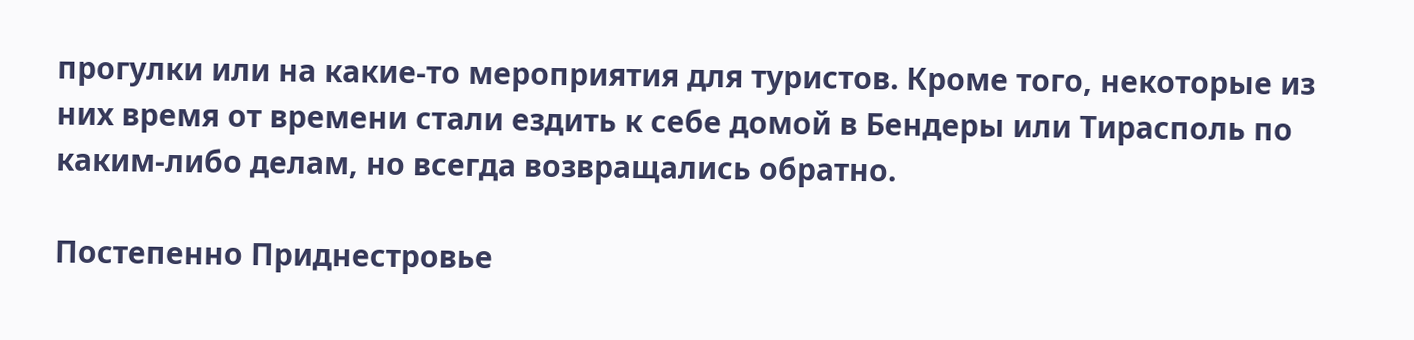прогулки или на какие-то мероприятия для туристов. Кроме того, некоторые из них время от времени стали ездить к себе домой в Бендеры или Тирасполь по каким-либо делам, но всегда возвращались обратно.

Постепенно Приднестровье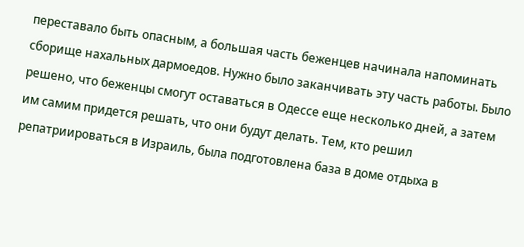переставало быть опасным, а большая часть беженцев начинала напоминать сборище нахальных дармоедов. Нужно было заканчивать эту часть работы. Было решено, что беженцы смогут оставаться в Одессе еще несколько дней, а затем им самим придется решать, что они будут делать. Тем, кто решил репатриироваться в Израиль, была подготовлена база в доме отдыха в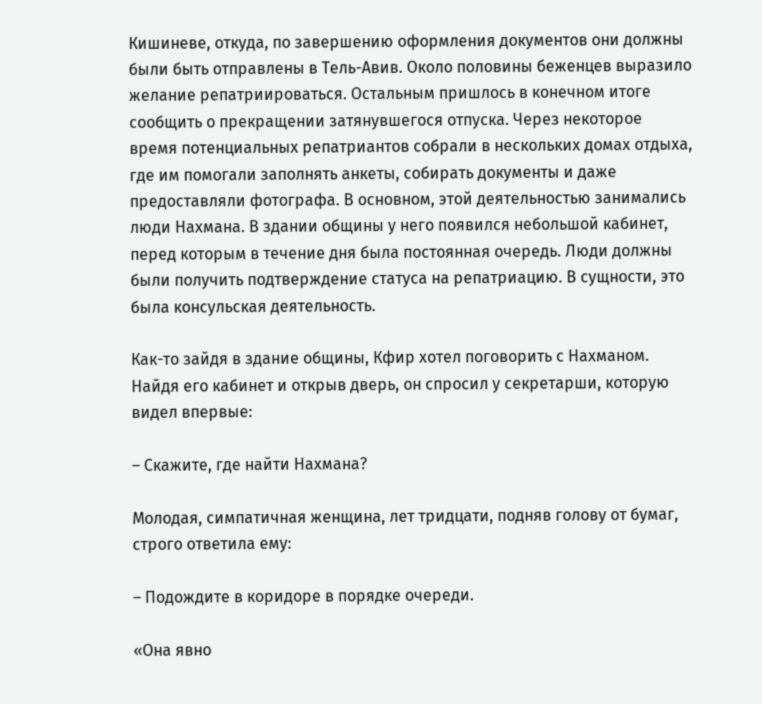Кишиневе, откуда, по завершению оформления документов они должны были быть отправлены в Тель-Авив. Около половины беженцев выразило желание репатриироваться. Остальным пришлось в конечном итоге сообщить о прекращении затянувшегося отпуска. Через некоторое время потенциальных репатриантов собрали в нескольких домах отдыха, где им помогали заполнять анкеты, собирать документы и даже предоставляли фотографа. В основном, этой деятельностью занимались люди Нахмана. В здании общины у него появился небольшой кабинет, перед которым в течение дня была постоянная очередь. Люди должны были получить подтверждение статуса на репатриацию. В сущности, это была консульская деятельность.

Как-то зайдя в здание общины, Кфир хотел поговорить с Нахманом. Найдя его кабинет и открыв дверь, он спросил у секретарши, которую видел впервые:

– Скажите, где найти Нахмана?

Молодая, симпатичная женщина, лет тридцати, подняв голову от бумаг, строго ответила ему:

– Подождите в коридоре в порядке очереди.

«Она явно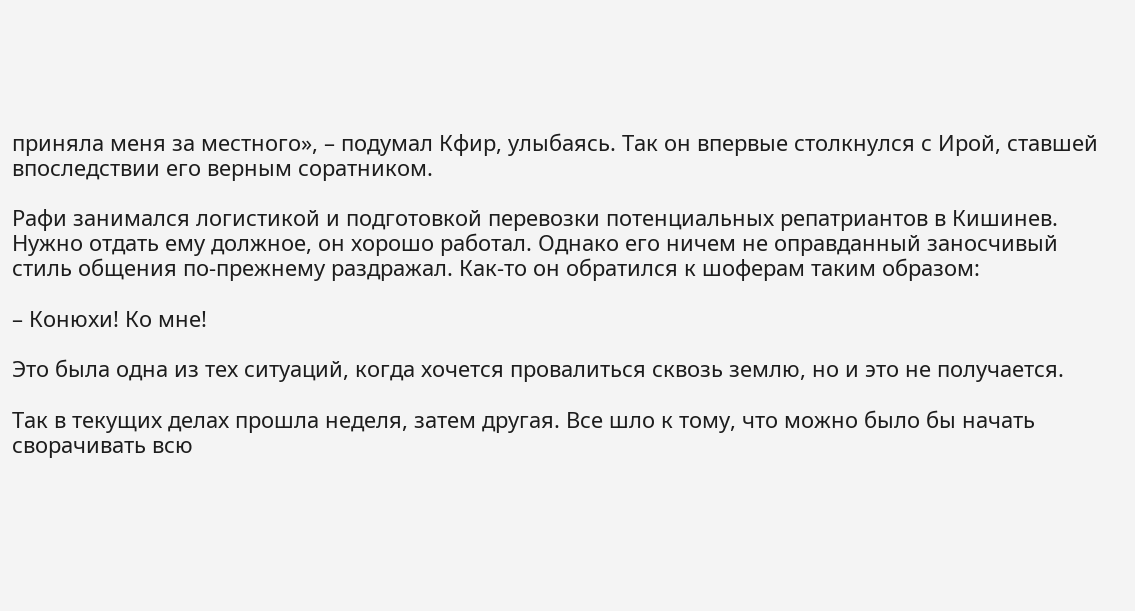приняла меня за местного», – подумал Кфир, улыбаясь. Так он впервые столкнулся с Ирой, ставшей впоследствии его верным соратником.

Рафи занимался логистикой и подготовкой перевозки потенциальных репатриантов в Кишинев. Нужно отдать ему должное, он хорошо работал. Однако его ничем не оправданный заносчивый стиль общения по-прежнему раздражал. Как-то он обратился к шоферам таким образом:

– Конюхи! Ко мне!

Это была одна из тех ситуаций, когда хочется провалиться сквозь землю, но и это не получается.

Так в текущих делах прошла неделя, затем другая. Все шло к тому, что можно было бы начать сворачивать всю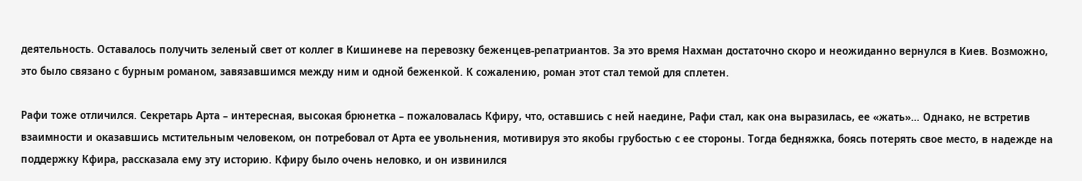деятельность. Оставалось получить зеленый свет от коллег в Кишиневе на перевозку беженцев-репатриантов. За это время Нахман достаточно скоро и неожиданно вернулся в Киев. Возможно, это было связано с бурным романом, завязавшимся между ним и одной беженкой. К сожалению, роман этот стал темой для сплетен.

Рафи тоже отличился. Секретарь Арта – интересная, высокая брюнетка – пожаловалась Кфиру, что, оставшись с ней наедине, Рафи стал, как она выразилась, ее «жать»… Однако, не встретив взаимности и оказавшись мстительным человеком, он потребовал от Арта ее увольнения, мотивируя это якобы грубостью с ее стороны. Тогда бедняжка, боясь потерять свое место, в надежде на поддержку Кфира, рассказала ему эту историю. Кфиру было очень неловко, и он извинился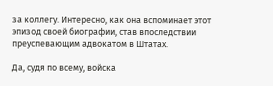за коллегу. Интересно, как она вспоминает этот эпизод своей биографии, став впоследствии преуспевающим адвокатом в Штатах.

Да, судя по всему, войска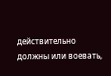действительно должны или воевать,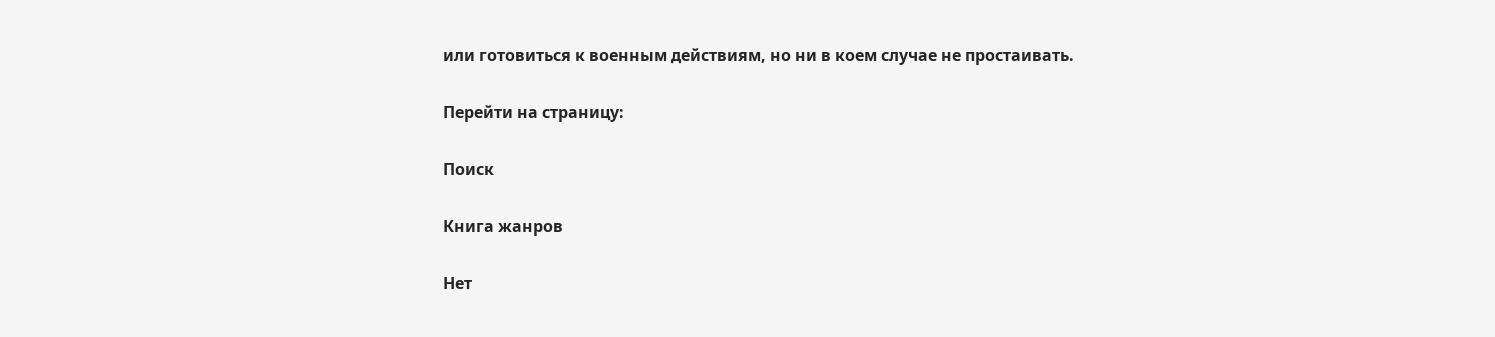или готовиться к военным действиям, но ни в коем случае не простаивать.

Перейти на страницу:

Поиск

Книга жанров

Нет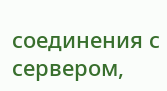соединения с сервером,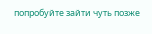попробуйте зайти чуть позже